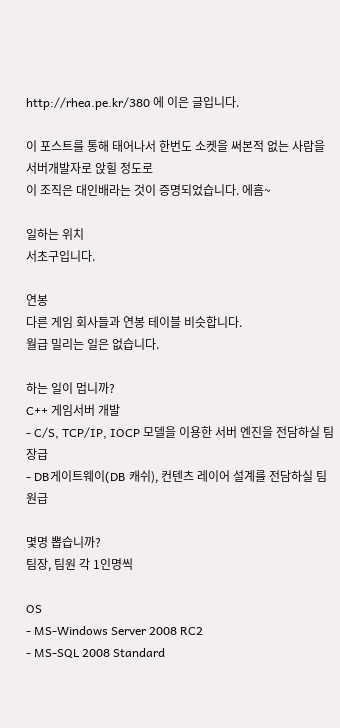http://rhea.pe.kr/380 에 이은 글입니다.

이 포스트를 통해 태어나서 한번도 소켓을 써본적 없는 사람을 서버개발자로 앉힐 정도로
이 조직은 대인배라는 것이 증명되었습니다. 에흠~

일하는 위치
서초구입니다.

연봉
다른 게임 회사들과 연봉 테이블 비슷합니다.
월급 밀리는 일은 없습니다.

하는 일이 멉니까?
C++ 게임서버 개발
- C/S, TCP/IP, IOCP 모델을 이용한 서버 엔진을 전담하실 팀장급
- DB게이트웨이(DB 캐쉬), 컨텐츠 레이어 설계를 전담하실 팀원급

몇명 뽑습니까?
팀장, 팀원 각 1인명씩

OS
- MS-Windows Server 2008 RC2
- MS-SQL 2008 Standard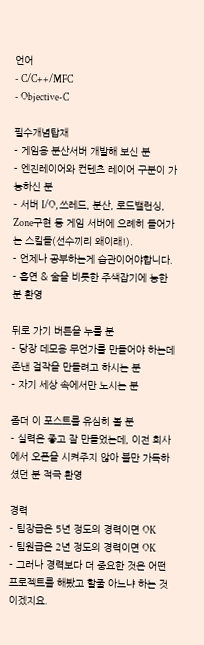언어
- C/C++/MFC
- Objective-C

필수개념탑재
- 게임용 분산서버 개발해 보신 분
- 엔진레이어와 컨텐츠 레이어 구분이 가능하신 분
- 서버 I/O, 쓰레드, 분산, 로드밸런싱, Zone구현 등 게임 서버에 으례히 들어가는 스킬들(선수끼리 왜이래!).
- 언제나 공부하는게 습관이어야합니다.
- 흡연 & 술을 비롯한 주색잡기에 능한 분 환영

뒤로 가기 버튼을 누를 분
- 당장 데모용 무언가를 만들어야 하는데 존낸 걸작을 만들려고 하시는 분
- 자기 세상 속에서만 노시는 분

좀더 이 포스트를 유심히 볼 분
- 실력은 좋고 잘 만들었는데, 이전 회사에서 오픈을 시켜주지 않아 불만 가득하셨던 분 적극 환영

경력
- 팀장급은 5년 정도의 경력이면 OK
- 팀원급은 2년 정도의 경력이면 OK
- 그러나 경력보다 더 중요한 것은 어떤 프로젝트를 해봤고 할줄 아느냐 하는 것이겠지요.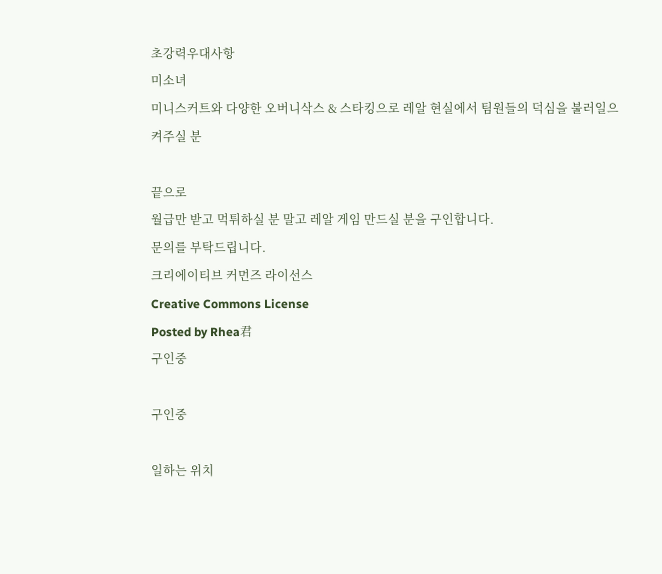초강력우대사항
미소녀
미니스커트와 다양한 오버니삭스 & 스타킹으로 레알 현실에서 팀원들의 덕심을 불러일으켜주실 분

끝으로
월급만 받고 먹튀하실 분 말고 레알 게임 만드실 분을 구인합니다.
문의를 부탁드립니다.
크리에이티브 커먼즈 라이선스
Creative Commons License
Posted by Rhea君
구인중

구인중

일하는 위치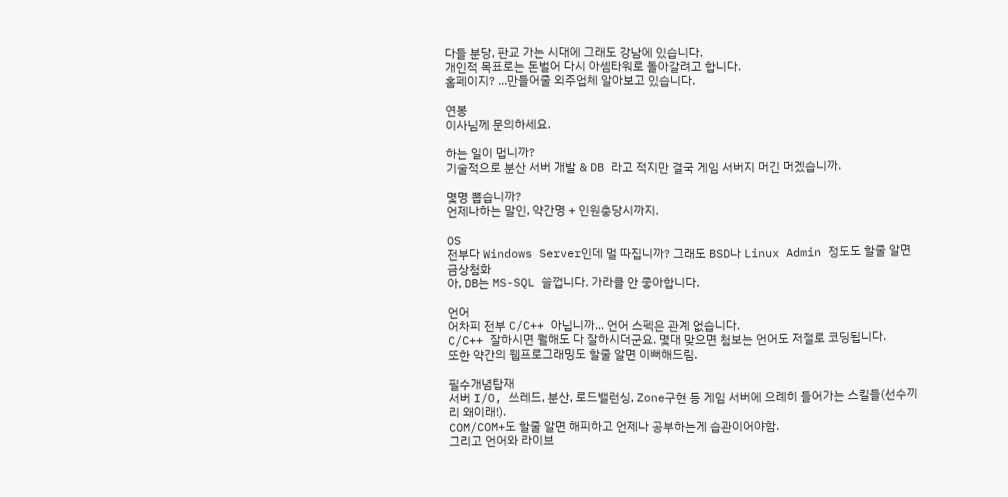다들 분당, 판교 가는 시대에 그래도 강남에 있습니다.
개인적 목표로는 돈벌어 다시 아셈타워로 돌아갈려고 합니다.
홈페이지? ...만들어줄 외주업체 알아보고 있습니다.

연봉
이사님께 문의하세요.

하는 일이 멉니까?
기술적으로 분산 서버 개발 & DB 라고 적지만 결국 게임 서버지 머긴 머겠습니까.

몇명 뽑습니까?
언제나하는 말인, 약간명 + 인원충당시까지.

OS
전부다 Windows Server인데 멀 따집니까? 그래도 BSD나 Linux Admin 정도도 할줄 알면 금상첨화
아, DB는 MS-SQL 쓸껍니다. 가라클 안 좋아합니다.

언어
어차피 전부 C/C++ 아닙니까... 언어 스펙은 관계 없습니다.
C/C++ 잘하시면 뭘해도 다 잘하시더군요. 몇대 맞으면 첨보는 언어도 저절로 코딩됩니다.
또한 약간의 웹프로그래밍도 할줄 알면 이뻐해드림.

필수개념탑재
서버 I/O, 쓰레드, 분산, 로드밸런싱, Zone구현 등 게임 서버에 으례히 들어가는 스킬들(선수끼리 왜이래!).
COM/COM+도 할줄 알면 해피하고 언제나 공부하는게 습관이어야함.
그리고 언어와 라이브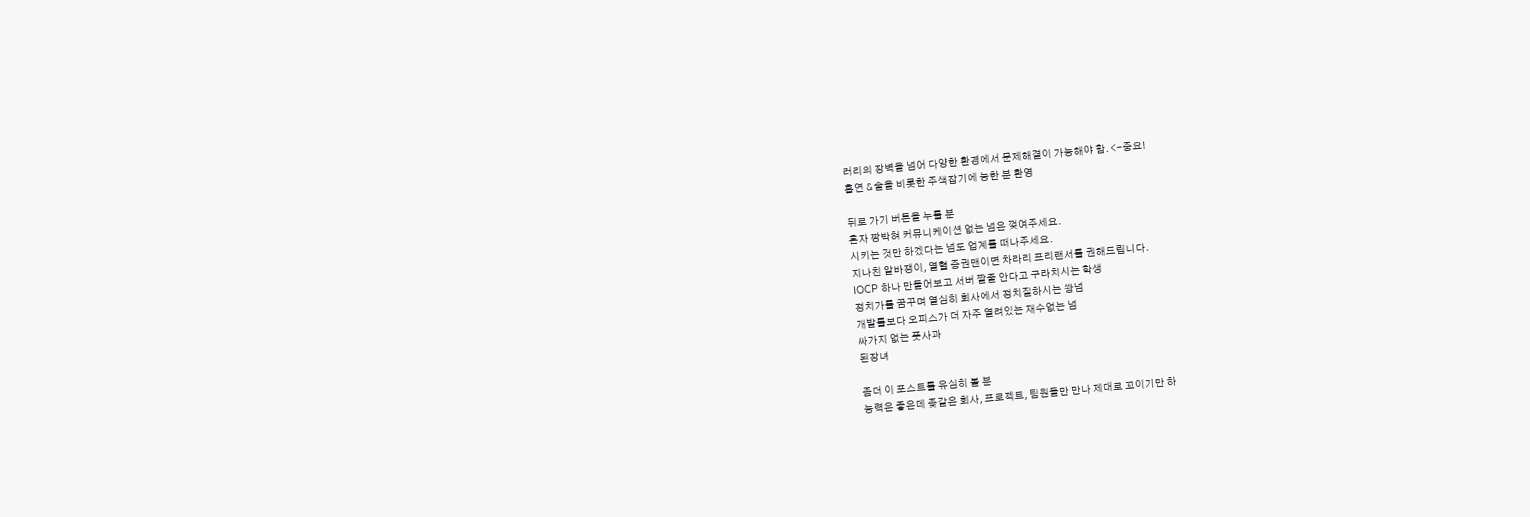러리의 장벽을 넘어 다양한 환경에서 문제해결이 가능해야 함. <-중요!
흡연 & 술을 비롯한 주색잡기에 능한 분 환영

뒤로 가기 버튼을 누를 분
혼자 짱박혀 커뮤니케이션 없는 넘은 껒여주세요.
시키는 것만 하겠다는 넘도 업계를 떠나주세요.
지나친 알바쟁이, 열혈 증권맨이면 차라리 프리랜서를 권해드립니다.
IOCP 하나 만들어보고 서버 짤줄 안다고 구라치시는 학생
정치가를 꿈꾸며 열심히 회사에서 정치질하시는 쐉넘
개발툴보다 오피스가 더 자주 열려있는 재수없는 넘
싸가지 없는 풋사과
된장녀

좀더 이 포스트를 유심히 볼 분
능력은 좋은데 좆같은 회사, 프로젝트, 팀원들만 만나 제대로 꼬이기만 하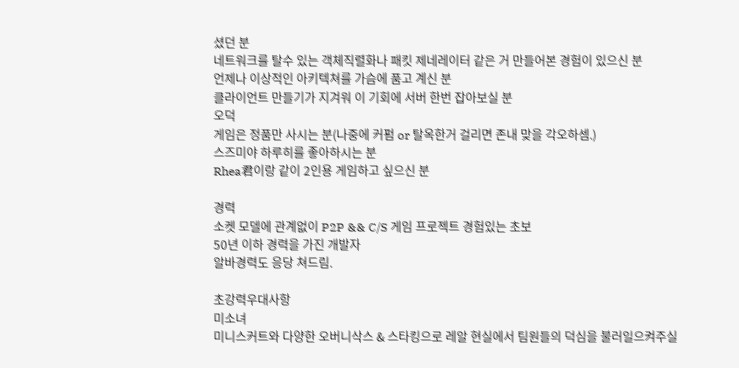셨던 분
네트워크를 탈수 있는 객체직렬화나 패킷 제네레이터 같은 거 만들어본 경험이 있으신 분
언제나 이상적인 아키텍쳐를 가슴에 품고 계신 분
클라이언트 만들기가 지겨워 이 기회에 서버 한번 잡아보실 분
오덕
게임은 정품만 사시는 분(나중에 커펌 or 탈옥한거 걸리면 존내 맞을 각오하셈.)
스즈미야 하루히를 좋아하시는 분
Rhea君이랑 같이 2인용 게임하고 싶으신 분

경력
소켓 모델에 관계없이 P2P && C/S 게임 프로젝트 경험있는 초보
50년 이하 경력을 가진 개발자
알바경력도 응당 쳐드림.

초강력우대사항
미소녀
미니스커트와 다양한 오버니삭스 & 스타킹으로 레알 현실에서 팀원들의 덕심을 불러일으켜주실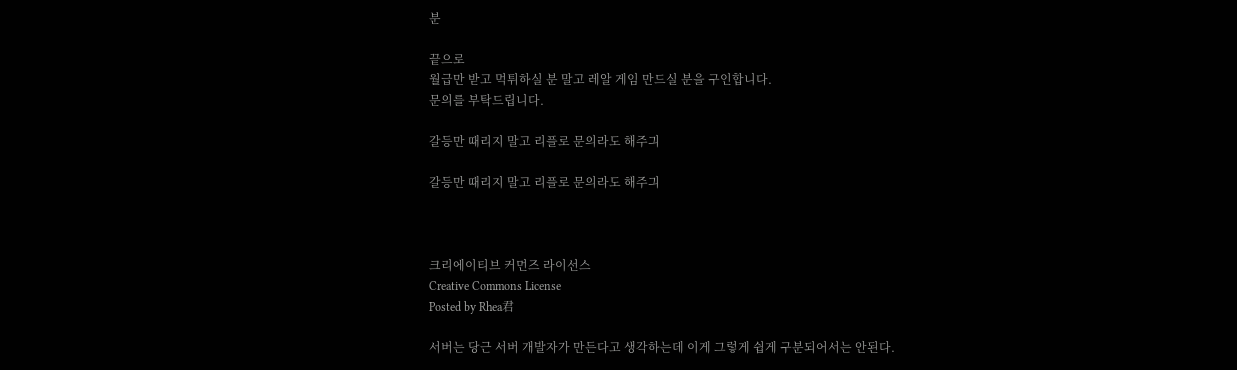분

끝으로
월급만 받고 먹튀하실 분 말고 레알 게임 만드실 분을 구인합니다.
문의를 부탁드립니다.

갈등만 때리지 말고 리플로 문의라도 해주긔

갈등만 때리지 말고 리플로 문의라도 해주긔



크리에이티브 커먼즈 라이선스
Creative Commons License
Posted by Rhea君

서버는 당근 서버 개발자가 만든다고 생각하는데 이게 그렇게 쉽게 구분되어서는 안된다.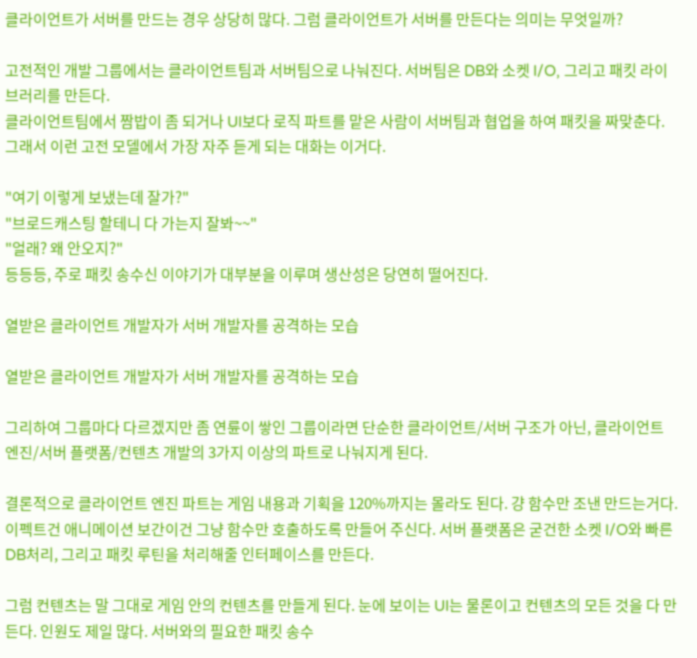클라이언트가 서버를 만드는 경우 상당히 많다. 그럼 클라이언트가 서버를 만든다는 의미는 무엇일까?

고전적인 개발 그룹에서는 클라이언트팀과 서버팀으로 나눠진다. 서버팀은 DB와 소켓 I/O, 그리고 패킷 라이브러리를 만든다.
클라이언트팀에서 짬밥이 좀 되거나 UI보다 로직 파트를 맡은 사람이 서버팀과 협업을 하여 패킷을 짜맞춘다.
그래서 이런 고전 모델에서 가장 자주 듣게 되는 대화는 이거다.

"여기 이렇게 보냈는데 잘가?"
"브로드캐스팅 할테니 다 가는지 잘봐~~"
"얼래? 왜 안오지?"
등등등, 주로 패킷 송수신 이야기가 대부분을 이루며 생산성은 당연히 떨어진다.

열받은 클라이언트 개발자가 서버 개발자를 공격하는 모습

열받은 클라이언트 개발자가 서버 개발자를 공격하는 모습

그리하여 그룹마다 다르겠지만 좀 연륜이 쌓인 그룹이라면 단순한 클라이언트/서버 구조가 아닌, 클라이언트 엔진/서버 플랫폼/컨텐츠 개발의 3가지 이상의 파트로 나눠지게 된다.

결론적으로 클라이언트 엔진 파트는 게임 내용과 기획을 120%까지는 몰라도 된다. 걍 함수만 조낸 만드는거다. 이펙트건 애니메이션 보간이건 그냥 함수만 호출하도록 만들어 주신다. 서버 플랫폼은 굳건한 소켓 I/O와 빠른 DB처리, 그리고 패킷 루틴을 처리해줄 인터페이스를 만든다.

그럼 컨텐츠는 말 그대로 게임 안의 컨텐츠를 만들게 된다. 눈에 보이는 UI는 물론이고 컨텐츠의 모든 것을 다 만든다. 인원도 제일 많다. 서버와의 필요한 패킷 송수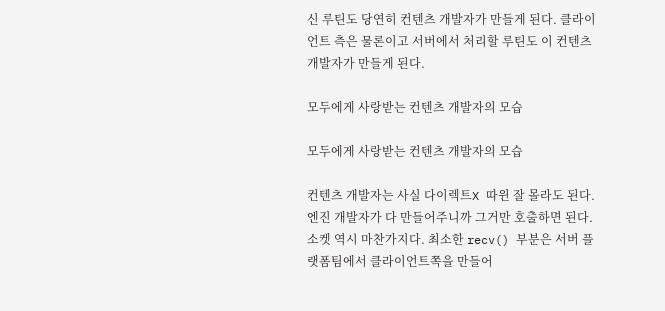신 루틴도 당연히 컨텐츠 개발자가 만들게 된다. 클라이언트 측은 물론이고 서버에서 처리할 루틴도 이 컨텐츠 개발자가 만들게 된다.

모두에게 사랑받는 컨텐츠 개발자의 모습

모두에게 사랑받는 컨텐츠 개발자의 모습

컨텐츠 개발자는 사실 다이렉트X 따윈 잘 몰라도 된다. 엔진 개발자가 다 만들어주니까 그거만 호출하면 된다. 소켓 역시 마찬가지다. 최소한 recv() 부분은 서버 플랫폼팀에서 클라이언트쪽을 만들어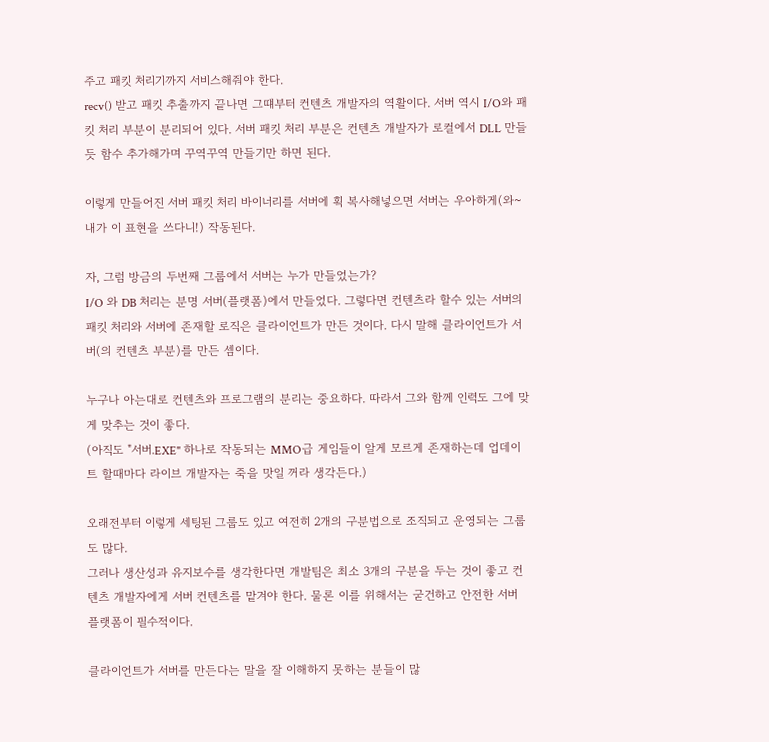주고 패킷 처리기까지 서비스해줘야 한다.
recv() 받고 패킷 추출까지 끝나면 그떄부터 컨텐츠 개발자의 역활이다. 서버 역시 I/O와 패킷 처리 부분이 분리되어 있다. 서버 패킷 처리 부분은 컨텐츠 개발자가 로컬에서 DLL 만들듯 함수 추가해가며 꾸역꾸역 만들기만 하면 된다.

이렇게 만들어진 서버 패킷 처리 바이너리를 서버에 획 복사해넣으면 서버는 우아하게(와~ 내가 이 표현을 쓰다니!) 작동된다.

자, 그럼 방금의 두번째 그룹에서 서버는 누가 만들었는가?
I/O 와 DB 처리는 분명 서버(플랫폼)에서 만들었다. 그렇다면 컨텐츠라 할수 있는 서버의 패킷 처리와 서버에 존재할 로직은 클라이언트가 만든 것이다. 다시 말해 클라이언트가 서버(의 컨텐츠 부분)를 만든 셈이다.

누구나 아는대로 컨텐츠와 프로그램의 분리는 중요하다. 따라서 그와 함께 인력도 그에 맞게 맞추는 것이 좋다.
(아직도 "서버.EXE" 하나로 작동되는 MMO급 게임들이 알게 모르게 존재하는데 업데이트 할때마다 라이브 개발자는 죽을 맛일 꺼라 생각든다.)

오래전부터 이렇게 세팅된 그룹도 있고 여전히 2개의 구분법으로 조직되고 운영되는 그룹도 많다.
그러나 생산성과 유지보수를 생각한다면 개발팀은 최소 3개의 구분을 두는 것이 좋고 컨텐츠 개발자에게 서버 컨텐츠를 맡겨야 한다. 물론 이를 위해서는 굳건하고 안전한 서버 플랫폼이 필수적이다.

클라이언트가 서버를 만든다는 말을 잘 이해하지 못하는 분들이 많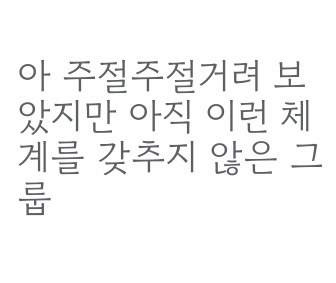아 주절주절거려 보았지만 아직 이런 체계를 갖추지 않은 그룹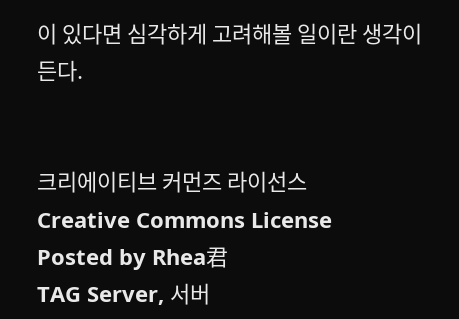이 있다면 심각하게 고려해볼 일이란 생각이 든다.


크리에이티브 커먼즈 라이선스
Creative Commons License
Posted by Rhea君
TAG Server, 서버